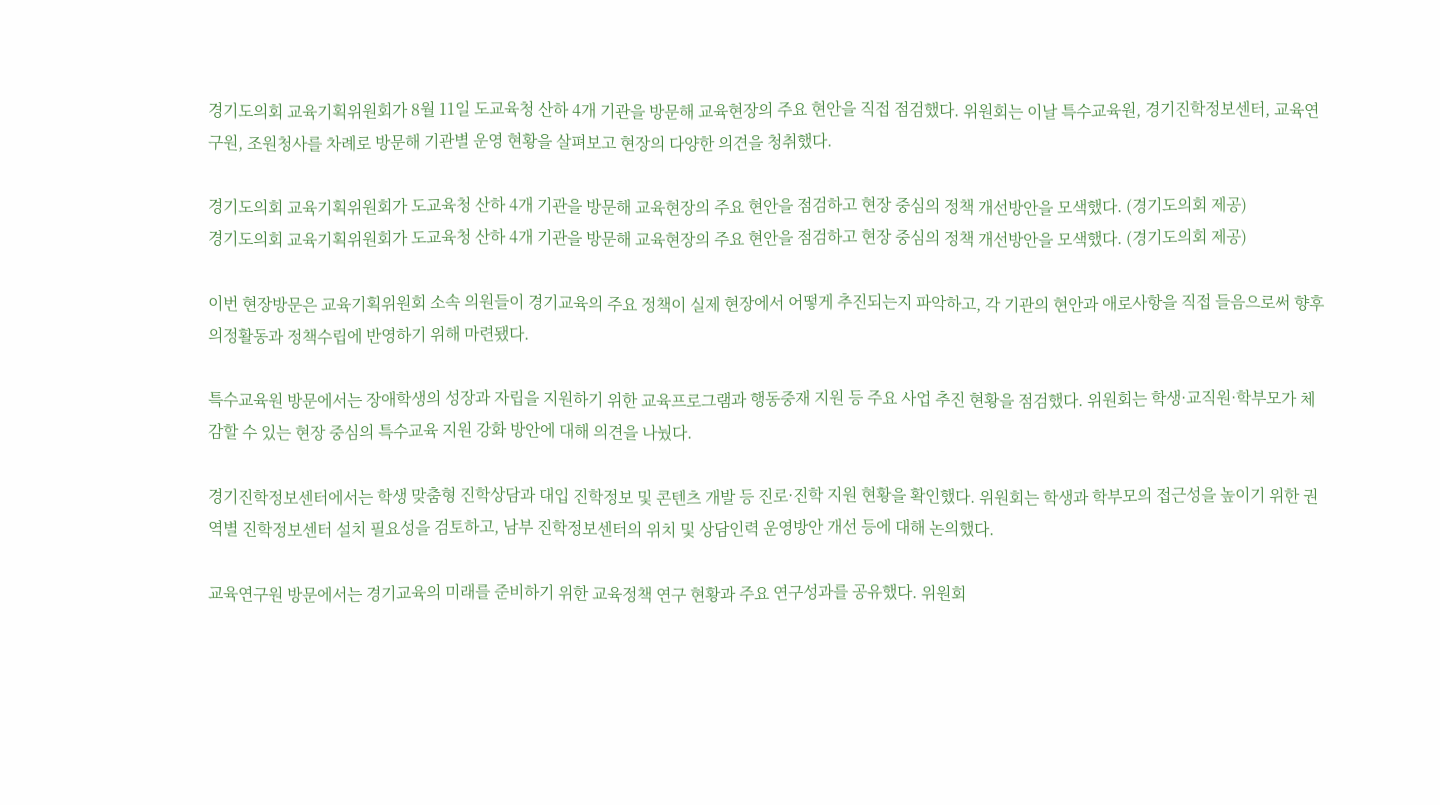경기도의회 교육기획위원회가 8월 11일 도교육청 산하 4개 기관을 방문해 교육현장의 주요 현안을 직접 점검했다. 위원회는 이날 특수교육원, 경기진학정보센터, 교육연구원, 조원청사를 차례로 방문해 기관별 운영 현황을 살펴보고 현장의 다양한 의견을 청취했다.

경기도의회 교육기획위원회가 도교육청 산하 4개 기관을 방문해 교육현장의 주요 현안을 점검하고 현장 중심의 정책 개선방안을 모색했다. (경기도의회 제공)
경기도의회 교육기획위원회가 도교육청 산하 4개 기관을 방문해 교육현장의 주요 현안을 점검하고 현장 중심의 정책 개선방안을 모색했다. (경기도의회 제공)

이번 현장방문은 교육기획위원회 소속 의원들이 경기교육의 주요 정책이 실제 현장에서 어떻게 추진되는지 파악하고, 각 기관의 현안과 애로사항을 직접 들음으로써 향후 의정활동과 정책수립에 반영하기 위해 마련됐다.

특수교육원 방문에서는 장애학생의 성장과 자립을 지원하기 위한 교육프로그램과 행동중재 지원 등 주요 사업 추진 현황을 점검했다. 위원회는 학생·교직원·학부모가 체감할 수 있는 현장 중심의 특수교육 지원 강화 방안에 대해 의견을 나눴다.

경기진학정보센터에서는 학생 맞춤형 진학상담과 대입 진학정보 및 콘텐츠 개발 등 진로·진학 지원 현황을 확인했다. 위원회는 학생과 학부모의 접근성을 높이기 위한 권역별 진학정보센터 설치 필요성을 검토하고, 남부 진학정보센터의 위치 및 상담인력 운영방안 개선 등에 대해 논의했다.

교육연구원 방문에서는 경기교육의 미래를 준비하기 위한 교육정책 연구 현황과 주요 연구성과를 공유했다. 위원회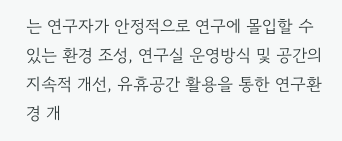는 연구자가 안정적으로 연구에 몰입할 수 있는 환경 조성, 연구실 운영방식 및 공간의 지속적 개선, 유휴공간 활용을 통한 연구환경 개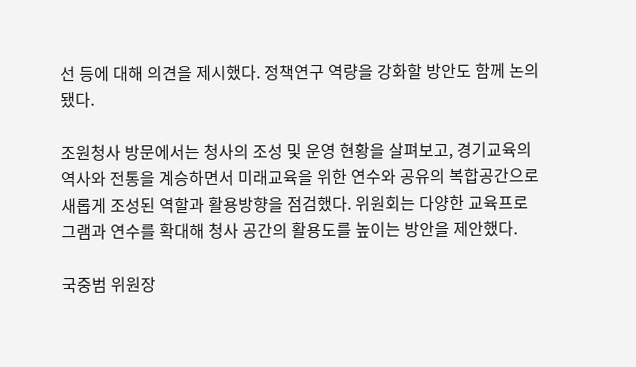선 등에 대해 의견을 제시했다. 정책연구 역량을 강화할 방안도 함께 논의됐다.

조원청사 방문에서는 청사의 조성 및 운영 현황을 살펴보고, 경기교육의 역사와 전통을 계승하면서 미래교육을 위한 연수와 공유의 복합공간으로 새롭게 조성된 역할과 활용방향을 점검했다. 위원회는 다양한 교육프로그램과 연수를 확대해 청사 공간의 활용도를 높이는 방안을 제안했다.

국중범 위원장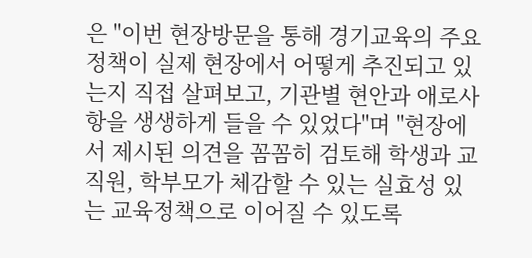은 "이번 현장방문을 통해 경기교육의 주요 정책이 실제 현장에서 어떻게 추진되고 있는지 직접 살펴보고, 기관별 현안과 애로사항을 생생하게 들을 수 있었다"며 "현장에서 제시된 의견을 꼼꼼히 검토해 학생과 교직원, 학부모가 체감할 수 있는 실효성 있는 교육정책으로 이어질 수 있도록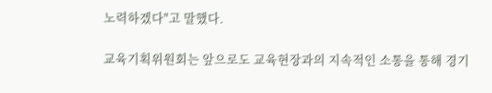노력하겠다"고 말했다.

교육기획위원회는 앞으로도 교육현장과의 지속적인 소통을 통해 경기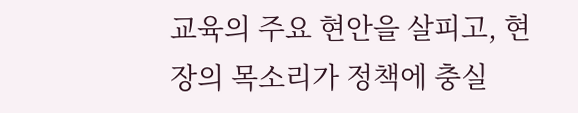교육의 주요 현안을 살피고, 현장의 목소리가 정책에 충실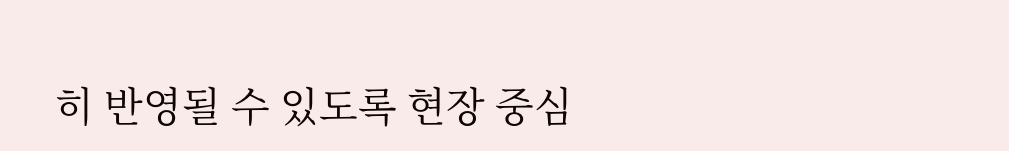히 반영될 수 있도록 현장 중심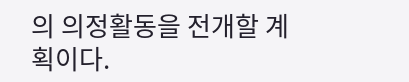의 의정활동을 전개할 계획이다.